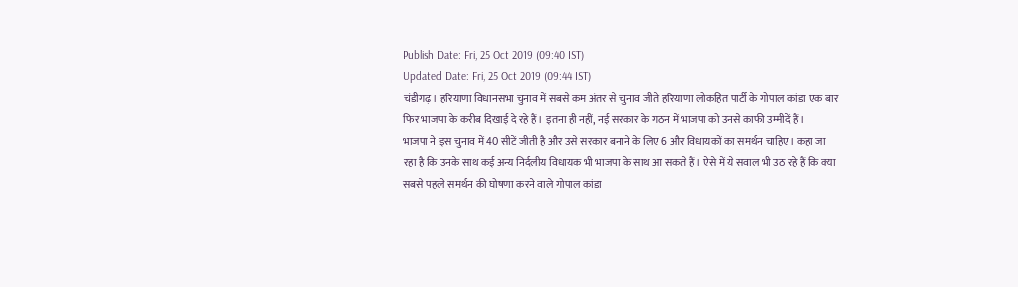Publish Date: Fri, 25 Oct 2019 (09:40 IST)
Updated Date: Fri, 25 Oct 2019 (09:44 IST)
चंडीगढ़। हरियाणा विधानसभा चुनाव में सबसे कम अंतर से चुनाव जीते हरियाणा लोकहित पार्टी के गोपाल कांडा एक बार फिर भाजपा के करीब दिखाई दे रहे हैं। इतना ही नहीं, नई सरकार के गठन में भाजपा को उनसे काफी उम्मीदें हैं।
भाजपा ने इस चुनाव में 40 सीटें जीती है और उसे सरकार बनाने के लिए 6 और विधायकों का समर्थन चाहिए। कहा जा रहा है कि उनके साथ कई अन्य निर्दलीय विधायक भी भाजपा के साथ आ सकते हैं। ऐसे में ये सवाल भी उठ रहे हैं कि क्या सबसे पहले समर्थन की घोषणा करने वाले गोपाल कांडा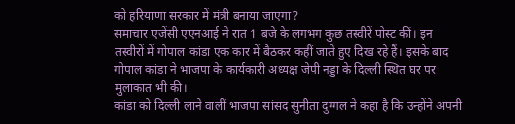को हरियाणा सरकार में मंत्री बनाया जाएगा?
समाचार एजेंसी एएनआई ने रात 1 बजे के लगभग कुछ तस्वीरें पोस्ट कीं। इन तस्वीरों में गोपाल कांडा एक कार में बैठकर कहीं जाते हुए दिख रहे हैं। इसके बाद गोपाल कांडा ने भाजपा के कार्यकारी अध्यक्ष जेपी नड्डा के दिल्ली स्थित घर पर मुलाकात भी की।
कांडा को दिल्ली लाने वालीं भाजपा सांसद सुनीता दुग्गल ने कहा है कि उन्होंने अपनी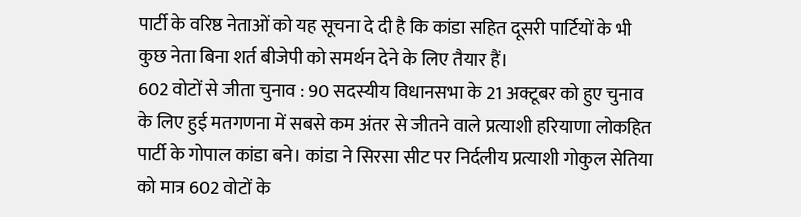पार्टी के वरिष्ठ नेताओं को यह सूचना दे दी है कि कांडा सहित दूसरी पार्टियों के भी कुछ नेता बिना शर्त बीजेपी को समर्थन देने के लिए तैयार हैं।
602 वोटों से जीता चुनाव : 90 सदस्यीय विधानसभा के 21 अक्टूबर को हुए चुनाव के लिए हुई मतगणना में सबसे कम अंतर से जीतने वाले प्रत्याशी हरियाणा लोकहित पार्टी के गोपाल कांडा बने। कांडा ने सिरसा सीट पर निर्दलीय प्रत्याशी गोकुल सेतिया को मात्र 602 वोटों के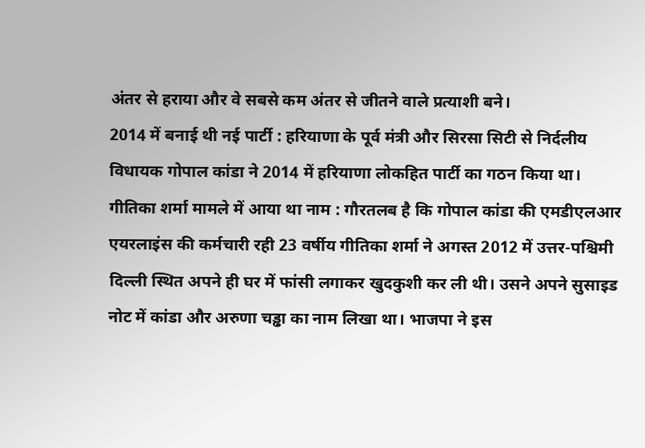अंतर से हराया और वे सबसे कम अंतर से जीतने वाले प्रत्याशी बने।
2014 में बनाई थी नई पार्टी : हरियाणा के पूर्व मंत्री और सिरसा सिटी से निर्दलीय विधायक गोपाल कांडा ने 2014 में हरियाणा लोकहित पार्टी का गठन किया था।
गीतिका शर्मा मामले में आया था नाम : गौरतलब है कि गोपाल कांडा की एमडीएलआर एयरलाइंस की कर्मचारी रही 23 वर्षीय गीतिका शर्मा ने अगस्त 2012 में उत्तर-पश्चिमी दिल्ली स्थित अपने ही घर में फांसी लगाकर खुदकुशी कर ली थी। उसने अपने सुसाइड नोट में कांडा और अरुणा चड्ढा का नाम लिखा था। भाजपा ने इस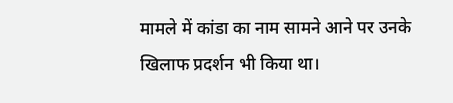मामले में कांडा का नाम सामने आने पर उनके खिलाफ प्रदर्शन भी किया था।